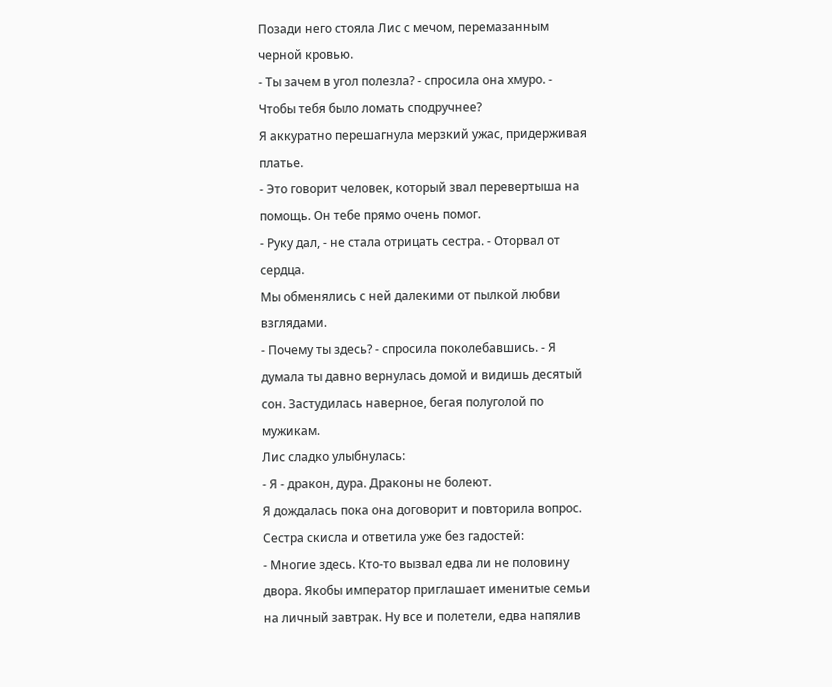Позади него стояла Лис с мечом, перемазанным черной кровью.
- Ты зачем в угол полезла? - спросила она хмуро. - Чтобы тебя было ломать сподручнее?
Я аккуратно перешагнула мерзкий ужас, придерживая платье.
- Это говорит человек, который звал перевертыша на помощь. Он тебе прямо очень помог.
- Руку дал, - не стала отрицать сестра. - Оторвал от сердца.
Мы обменялись с ней далекими от пылкой любви взглядами.
- Почему ты здесь? - спросила поколебавшись. - Я думала ты давно вернулась домой и видишь десятый сон. Застудилась наверное, бегая полуголой по мужикам.
Лис сладко улыбнулась:
- Я - дракон, дура. Драконы не болеют.
Я дождалась пока она договорит и повторила вопрос. Сестра скисла и ответила уже без гадостей:
- Многие здесь. Кто-то вызвал едва ли не половину двора. Якобы император приглашает именитые семьи на личный завтрак. Ну все и полетели, едва напялив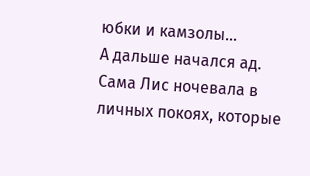юбки и камзолы…
А дальше начался ад.
Сама Лис ночевала в личных покоях, которые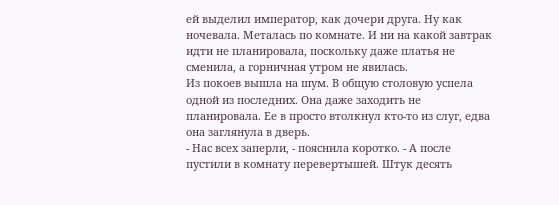ей выделил император, как дочери друга. Ну как ночевала. Металась по комнате. И ни на какой завтрак идти не планировала, поскольку даже платья не сменила, а горничная утром не явилась.
Из покоев вышла на шум. В общую столовую успела одной из последних. Она даже заходить не планировала. Ее в просто втолкнул кто-то из слуг, едва она заглянула в дверь.
- Нас всех заперли, - пояснила коротко. - А после пустили в комнату перевертышей. Штук десять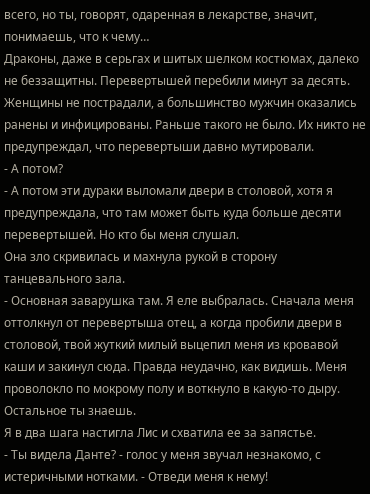всего, но ты, говорят, одаренная в лекарстве, значит, понимаешь, что к чему…
Драконы, даже в серьгах и шитых шелком костюмах, далеко не беззащитны. Перевертышей перебили минут за десять. Женщины не пострадали, а большинство мужчин оказались ранены и инфицированы. Раньше такого не было. Их никто не предупреждал, что перевертыши давно мутировали.
- А потом?
- А потом эти дураки выломали двери в столовой, хотя я предупреждала, что там может быть куда больше десяти перевертышей. Но кто бы меня слушал.
Она зло скривилась и махнула рукой в сторону танцевального зала.
- Основная заварушка там. Я еле выбралась. Сначала меня оттолкнул от перевертыша отец, а когда пробили двери в столовой, твой жуткий милый выцепил меня из кровавой каши и закинул сюда. Правда неудачно, как видишь. Меня проволокло по мокрому полу и воткнуло в какую-то дыру. Остальное ты знаешь.
Я в два шага настигла Лис и схватила ее за запястье.
- Ты видела Данте? - голос у меня звучал незнакомо, с истеричными нотками. - Отведи меня к нему!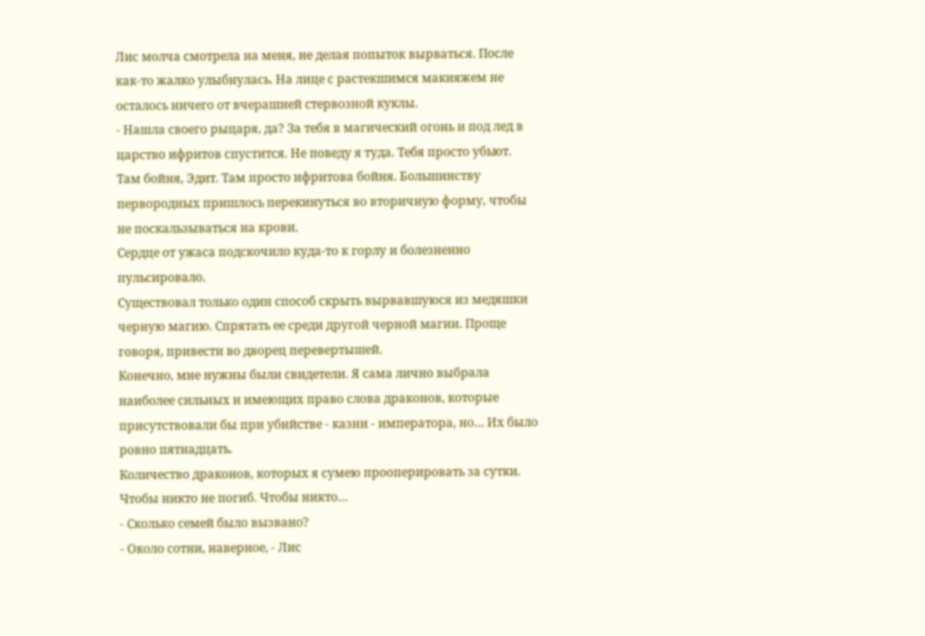Лис молча смотрела на меня, не делая попыток вырваться. После как-то жалко улыбнулась. На лице с растекшимся макияжем не осталось ничего от вчерашней стервозной куклы.
- Нашла своего рыцаря, да? За тебя в магический огонь и под лед в царство ифритов спустится. Не поведу я туда. Тебя просто убьют. Там бойня, Эдит. Там просто ифритова бойня. Большинству первородных пришлось перекинуться во вторичную форму, чтобы не поскальзываться на крови.
Сердце от ужаса подскочило куда-то к горлу и болезненно пульсировало.
Существовал только один способ скрыть вырвавшуюся из медяшки черную магию. Спрятать ее среди другой черной магии. Проще говоря, привести во дворец перевертышей.
Конечно, мне нужны были свидетели. Я сама лично выбрала наиболее сильных и имеющих право слова драконов, которые присутствовали бы при убийстве - казни - императора, но… Их было ровно пятнадцать.
Количество драконов, которых я сумею прооперировать за сутки. Чтобы никто не погиб. Чтобы никто…
- Сколько семей было вызвано?
- Около сотни, наверное, - Лис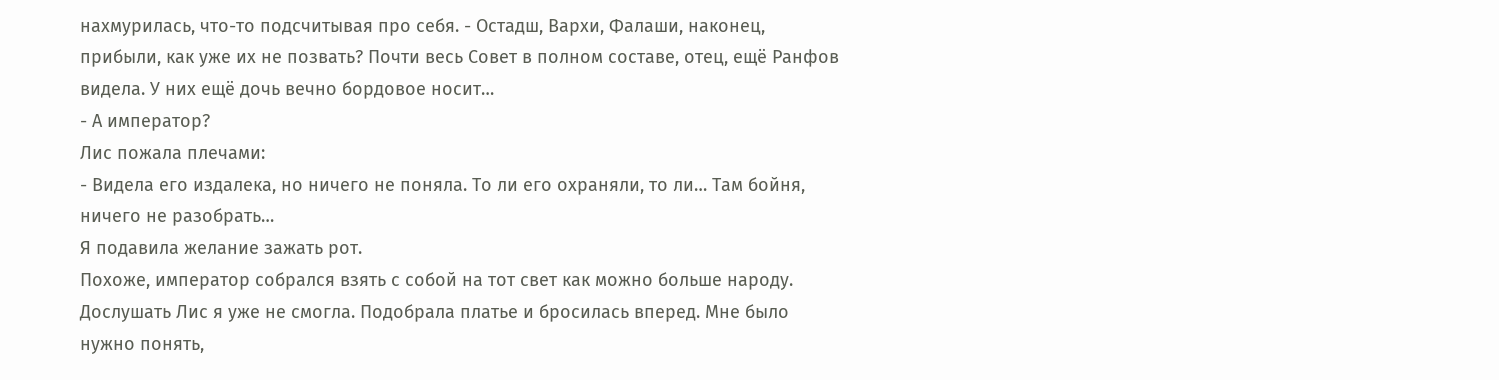нахмурилась, что-то подсчитывая про себя. - Остадш, Вархи, Фалаши, наконец, прибыли, как уже их не позвать? Почти весь Совет в полном составе, отец, ещё Ранфов видела. У них ещё дочь вечно бордовое носит…
- А император?
Лис пожала плечами:
- Видела его издалека, но ничего не поняла. То ли его охраняли, то ли… Там бойня, ничего не разобрать…
Я подавила желание зажать рот.
Похоже, император собрался взять с собой на тот свет как можно больше народу.
Дослушать Лис я уже не смогла. Подобрала платье и бросилась вперед. Мне было нужно понять,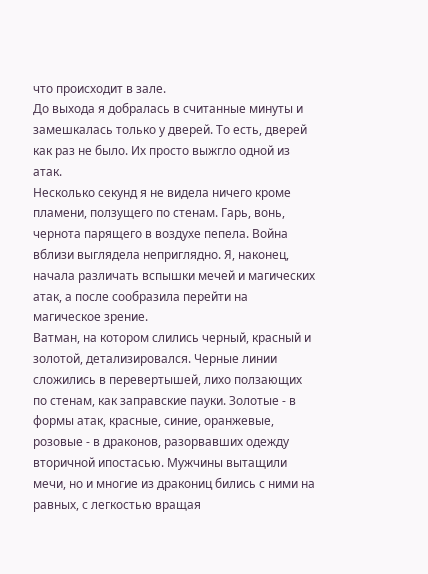что происходит в зале.
До выхода я добралась в считанные минуты и замешкалась только у дверей. То есть, дверей как раз не было. Их просто выжгло одной из атак.
Несколько секунд я не видела ничего кроме пламени, ползущего по стенам. Гарь, вонь, чернота парящего в воздухе пепела. Война вблизи выглядела неприглядно. Я, наконец, начала различать вспышки мечей и магических атак, а после сообразила перейти на магическое зрение.
Ватман, на котором слились черный, красный и золотой, детализировался. Черные линии сложились в перевертышей, лихо ползающих по стенам, как заправские пауки. Золотые - в формы атак, красные, синие, оранжевые, розовые - в драконов, разорвавших одежду вторичной ипостасью. Мужчины вытащили мечи, но и многие из дракониц бились с ними на равных, с легкостью вращая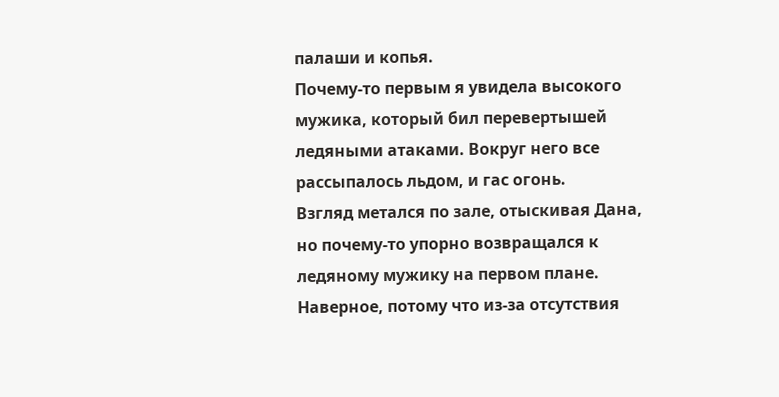палаши и копья.
Почему-то первым я увидела высокого мужика, который бил перевертышей ледяными атаками. Вокруг него все рассыпалось льдом, и гас огонь.
Взгляд метался по зале, отыскивая Дана, но почему-то упорно возвращался к ледяному мужику на первом плане. Наверное, потому что из-за отсутствия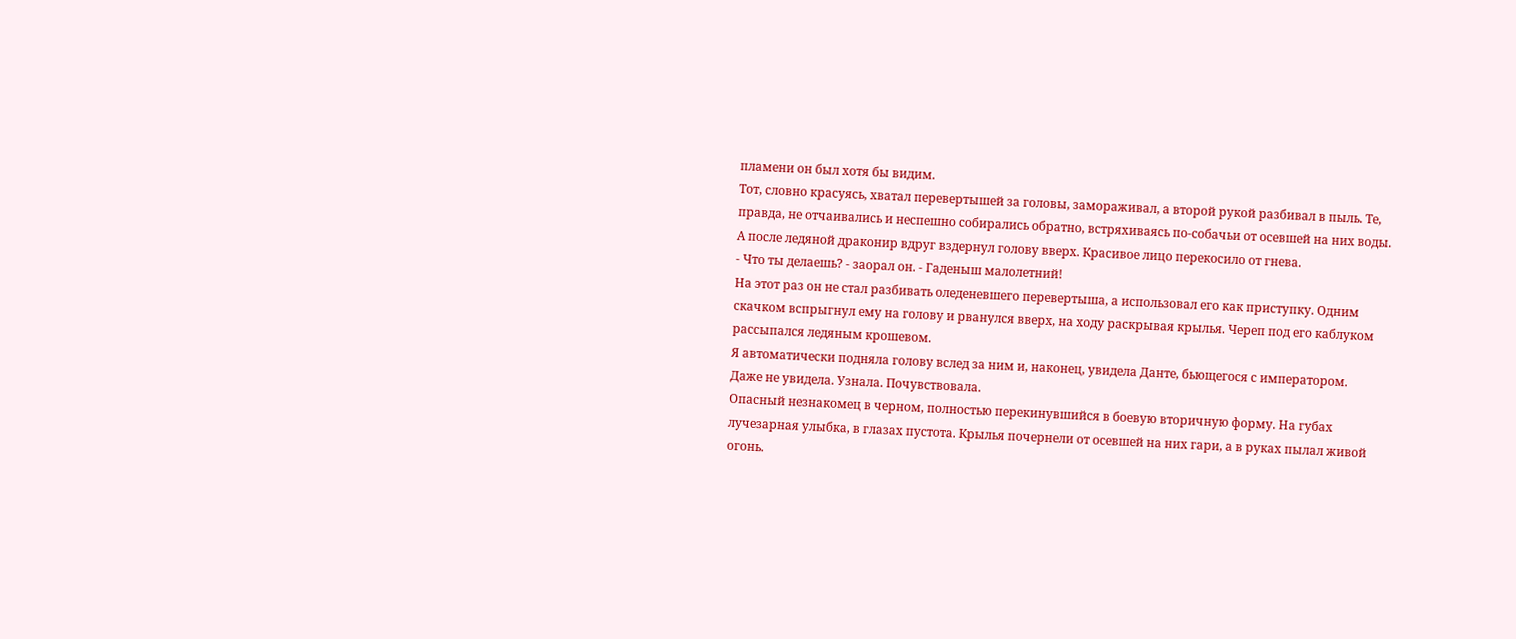пламени он был хотя бы видим.
Тот, словно красуясь, хватал перевертышей за головы, замораживал, а второй рукой разбивал в пыль. Те, правда, не отчаивались и неспешно собирались обратно, встряхиваясь по-собачьи от осевшей на них воды.
А после ледяной драконир вдруг вздернул голову вверх. Красивое лицо перекосило от гнева.
- Что ты делаешь? - заорал он. - Гаденыш малолетний!
На этот раз он не стал разбивать оледеневшего перевертыша, а использовал его как приступку. Одним скачком вспрыгнул ему на голову и рванулся вверх, на ходу раскрывая крылья. Череп под его каблуком рассыпался ледяным крошевом.
Я автоматически подняла голову вслед за ним и, наконец, увидела Данте, бьющегося с императором.
Даже не увидела. Узнала. Почувствовала.
Опасный незнакомец в черном, полностью перекинувшийся в боевую вторичную форму. На губах лучезарная улыбка, в глазах пустота. Крылья почернели от осевшей на них гари, а в руках пылал живой огонь.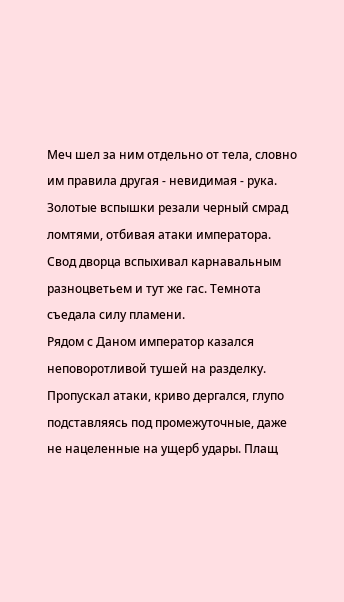Меч шел за ним отдельно от тела, словно им правила другая - невидимая - рука. Золотые вспышки резали черный смрад ломтями, отбивая атаки императора. Свод дворца вспыхивал карнавальным разноцветьем и тут же гас. Темнота съедала силу пламени.
Рядом с Даном император казался неповоротливой тушей на разделку. Пропускал атаки, криво дергался, глупо подставляясь под промежуточные, даже не нацеленные на ущерб удары. Плащ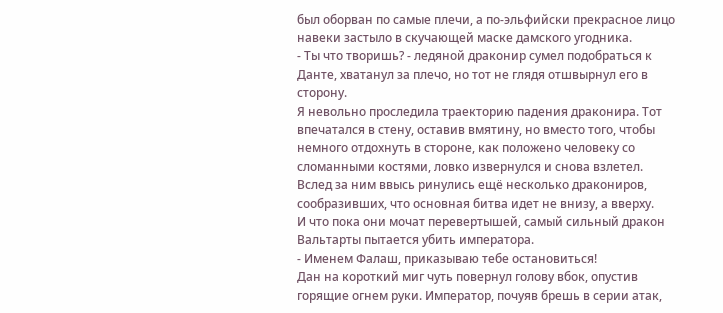был оборван по самые плечи, а по-эльфийски прекрасное лицо навеки застыло в скучающей маске дамского угодника.
- Ты что творишь? - ледяной драконир сумел подобраться к Данте, хватанул за плечо, но тот не глядя отшвырнул его в сторону.
Я невольно проследила траекторию падения драконира. Тот впечатался в стену, оставив вмятину, но вместо того, чтобы немного отдохнуть в стороне, как положено человеку со сломанными костями, ловко извернулся и снова взлетел. Вслед за ним ввысь ринулись ещё несколько дракониров, сообразивших, что основная битва идет не внизу, а вверху.
И что пока они мочат перевертышей, самый сильный дракон Вальтарты пытается убить императора.
- Именем Фалаш, приказываю тебе остановиться!
Дан на короткий миг чуть повернул голову вбок, опустив горящие огнем руки. Император, почуяв брешь в серии атак,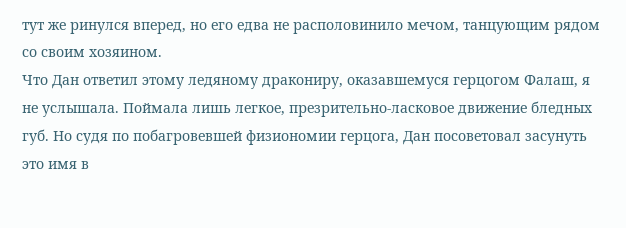тут же ринулся вперед, но его едва не располовинило мечом, танцующим рядом со своим хозяином.
Что Дан ответил этому ледяному дракониру, оказавшемуся герцогом Фалаш, я не услышала. Поймала лишь легкое, презрительно-ласковое движение бледных губ. Но судя по побагровевшей физиономии герцога, Дан посоветовал засунуть это имя в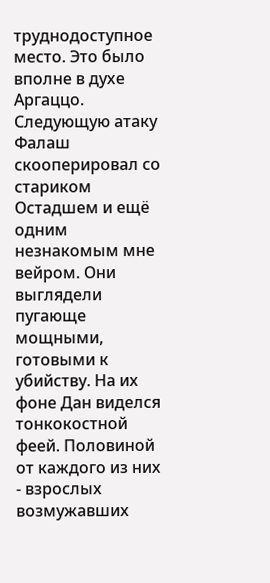труднодоступное место. Это было вполне в духе Аргаццо.
Следующую атаку Фалаш скооперировал со стариком Остадшем и ещё одним незнакомым мне вейром. Они выглядели пугающе мощными, готовыми к убийству. На их фоне Дан виделся тонкокостной феей. Половиной от каждого из них - взрослых возмужавших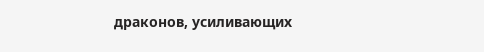драконов, усиливающих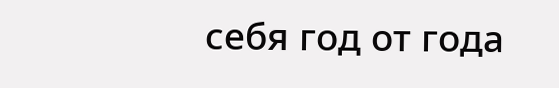себя год от года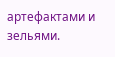артефактами и зельями.